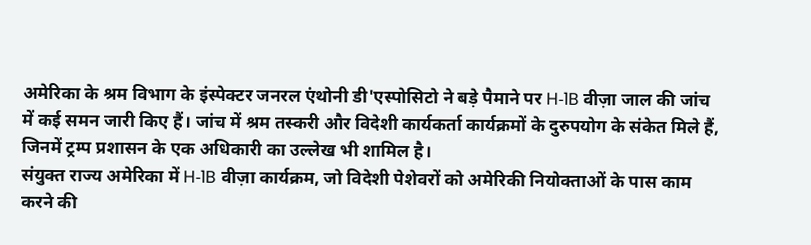अमेरिका के श्रम विभाग के इंस्पेक्टर जनरल एंथोनी डी'एस्पोसिटो ने बड़े पैमाने पर H‑1B वीज़ा जाल की जांच में कई समन जारी किए हैं। जांच में श्रम तस्करी और विदेशी कार्यकर्ता कार्यक्रमों के दुरुपयोग के संकेत मिले हैं, जिनमें ट्रम्प प्रशासन के एक अधिकारी का उल्लेख भी शामिल है।
संयुक्त राज्य अमेरिका में H‑1B वीज़ा कार्यक्रम, जो विदेशी पेशेवरों को अमेरिकी नियोक्ताओं के पास काम करने की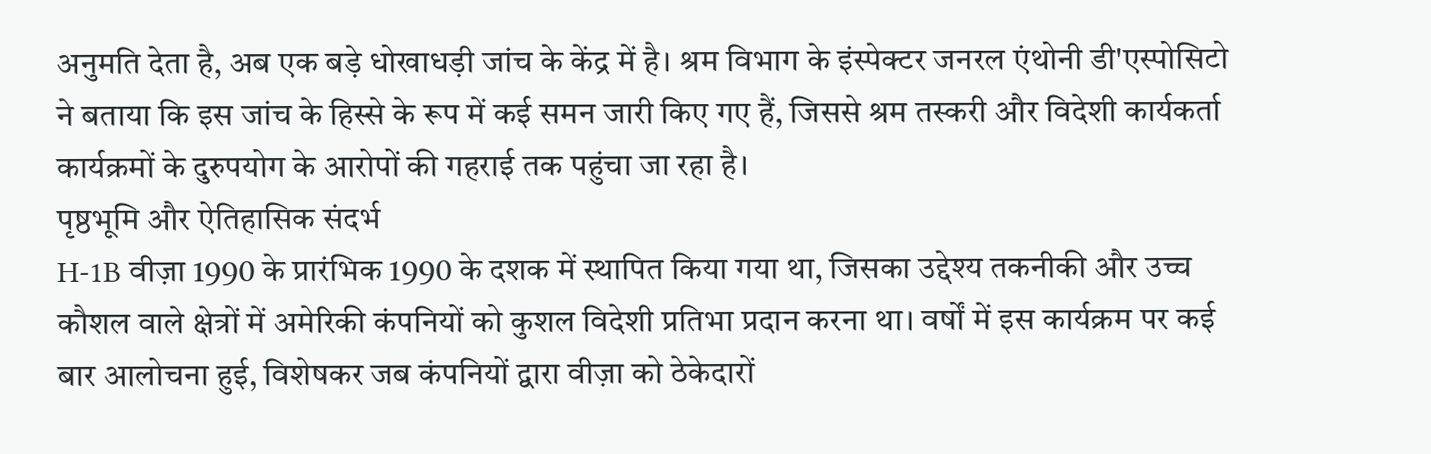अनुमति देता है, अब एक बड़े धोखाधड़ी जांच के केंद्र में है। श्रम विभाग के इंस्पेक्टर जनरल एंथोनी डी'एस्पोसिटो ने बताया कि इस जांच के हिस्से के रूप में कई समन जारी किए गए हैं, जिससे श्रम तस्करी और विदेशी कार्यकर्ता कार्यक्रमों के दुरुपयोग के आरोपों की गहराई तक पहुंचा जा रहा है।
पृष्ठभूमि और ऐतिहासिक संदर्भ
H‑1B वीज़ा 1990 के प्रारंभिक 1990 के दशक में स्थापित किया गया था, जिसका उद्देश्य तकनीकी और उच्च कौशल वाले क्षेत्रों में अमेरिकी कंपनियों को कुशल विदेशी प्रतिभा प्रदान करना था। वर्षों में इस कार्यक्रम पर कई बार आलोचना हुई, विशेषकर जब कंपनियों द्वारा वीज़ा को ठेकेदारों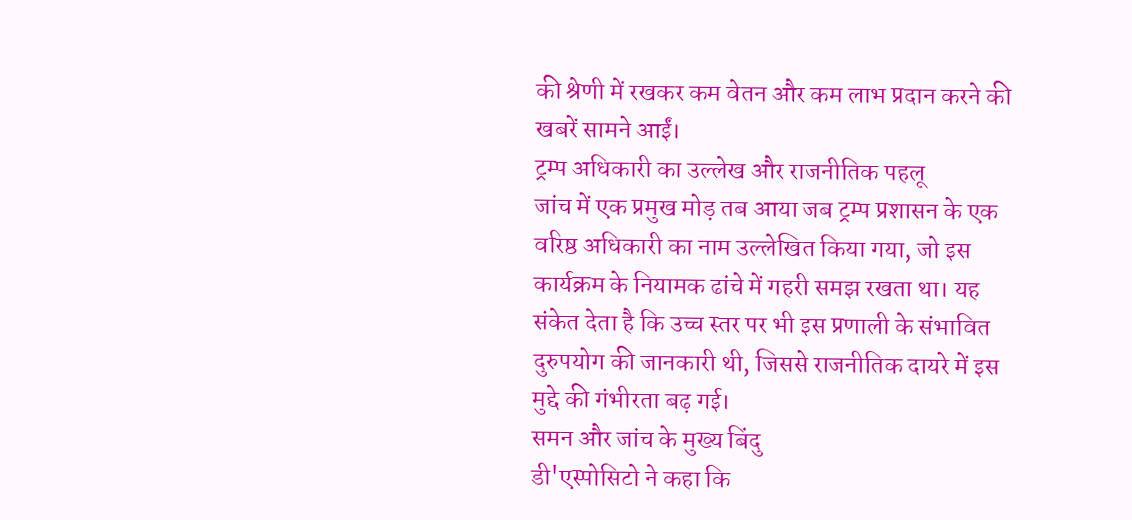की श्रेणी में रखकर कम वेतन और कम लाभ प्रदान करने की खबरें सामने आईं।
ट्रम्प अधिकारी का उल्लेख और राजनीतिक पहलू
जांच में एक प्रमुख मोड़ तब आया जब ट्रम्प प्रशासन के एक वरिष्ठ अधिकारी का नाम उल्लेखित किया गया, जो इस कार्यक्रम के नियामक ढांचे में गहरी समझ रखता था। यह संकेत देता है कि उच्च स्तर पर भी इस प्रणाली के संभावित दुरुपयोग की जानकारी थी, जिससे राजनीतिक दायरे में इस मुद्दे की गंभीरता बढ़ गई।
समन और जांच के मुख्य बिंदु
डी'एस्पोसिटो ने कहा कि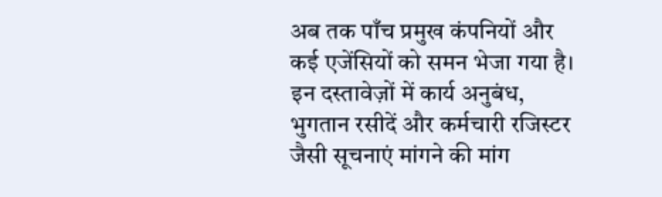अब तक पाँच प्रमुख कंपनियों और कई एजेंसियों को समन भेजा गया है। इन दस्तावेज़ों में कार्य अनुबंध, भुगतान रसीदें और कर्मचारी रजिस्टर जैसी सूचनाएं मांगने की मांग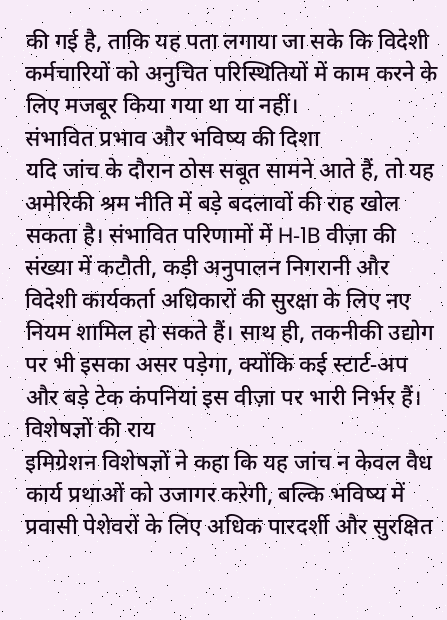की गई है, ताकि यह पता लगाया जा सके कि विदेशी कर्मचारियों को अनुचित परिस्थितियों में काम करने के लिए मजबूर किया गया था या नहीं।
संभावित प्रभाव और भविष्य की दिशा
यदि जांच के दौरान ठोस सबूत सामने आते हैं, तो यह अमेरिकी श्रम नीति में बड़े बदलावों की राह खोल सकता है। संभावित परिणामों में H‑1B वीज़ा की संख्या में कटौती, कड़ी अनुपालन निगरानी और विदेशी कार्यकर्ता अधिकारों की सुरक्षा के लिए नए नियम शामिल हो सकते हैं। साथ ही, तकनीकी उद्योग पर भी इसका असर पड़ेगा, क्योंकि कई स्टार्ट‑अप और बड़े टेक कंपनियां इस वीज़ा पर भारी निर्भर हैं।
विशेषज्ञों की राय
इमिग्रेशन विशेषज्ञों ने कहा कि यह जांच न केवल वैध कार्य प्रथाओं को उजागर करेगी, बल्कि भविष्य में प्रवासी पेशेवरों के लिए अधिक पारदर्शी और सुरक्षित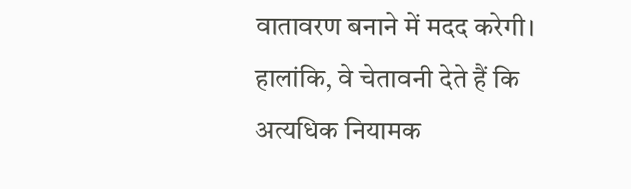वातावरण बनाने में मदद करेगी। हालांकि, वे चेतावनी देते हैं कि अत्यधिक नियामक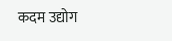कदम उद्योग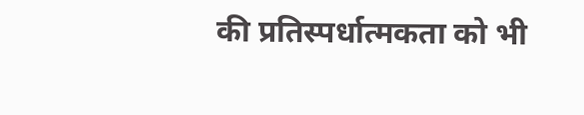की प्रतिस्पर्धात्मकता को भी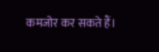कमजोर कर सकते हैं।